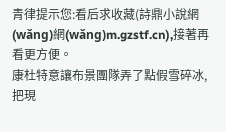青律提示您:看后求收藏(詩鼎小說網(wǎng)網(wǎng)m.gzstf.cn),接著再看更方便。
康杜特意讓布景團隊弄了點假雪碎冰,把現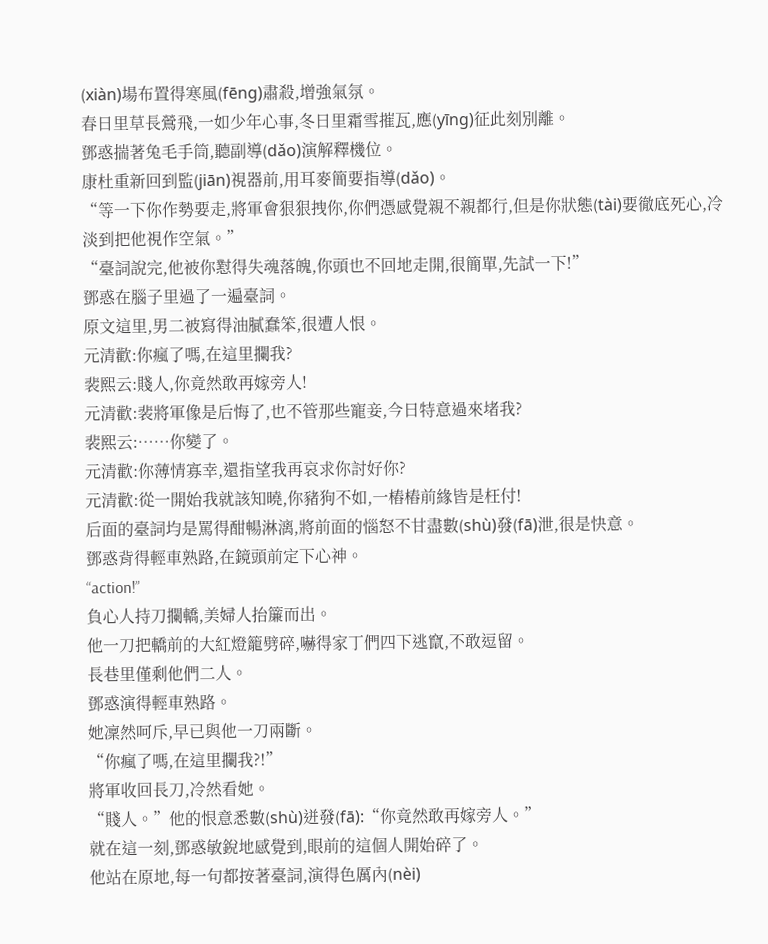(xiàn)場布置得寒風(fēng)肅殺,增強氣氛。
春日里草長鶯飛,一如少年心事,冬日里霜雪摧瓦,應(yīng)征此刻別離。
鄧惑揣著兔毛手筒,聽副導(dǎo)演解釋機位。
康杜重新回到監(jiān)視器前,用耳麥簡要指導(dǎo)。
“等一下你作勢要走,將軍會狠狠拽你,你們憑感覺親不親都行,但是你狀態(tài)要徹底死心,冷淡到把他視作空氣。”
“臺詞說完,他被你懟得失魂落魄,你頭也不回地走開,很簡單,先試一下!”
鄧惑在腦子里過了一遍臺詞。
原文這里,男二被寫得油膩蠢笨,很遭人恨。
元清歡:你瘋了嗎,在這里攔我?
裴熙云:賤人,你竟然敢再嫁旁人!
元清歡:裴將軍像是后悔了,也不管那些寵妾,今日特意過來堵我?
裴熙云:……你變了。
元清歡:你薄情寡幸,還指望我再哀求你討好你?
元清歡:從一開始我就該知曉,你豬狗不如,一樁樁前緣皆是枉付!
后面的臺詞均是罵得酣暢淋漓,將前面的惱怒不甘盡數(shù)發(fā)泄,很是快意。
鄧惑背得輕車熟路,在鏡頭前定下心神。
“action!”
負心人持刀攔轎,美婦人抬簾而出。
他一刀把轎前的大紅燈籠劈碎,嚇得家丁們四下逃竄,不敢逗留。
長巷里僅剩他們二人。
鄧惑演得輕車熟路。
她凜然呵斥,早已與他一刀兩斷。
“你瘋了嗎,在這里攔我?!”
將軍收回長刀,冷然看她。
“賤人。”他的恨意悉數(shù)迸發(fā):“你竟然敢再嫁旁人。”
就在這一刻,鄧惑敏銳地感覺到,眼前的這個人開始碎了。
他站在原地,每一句都按著臺詞,演得色厲內(nèi)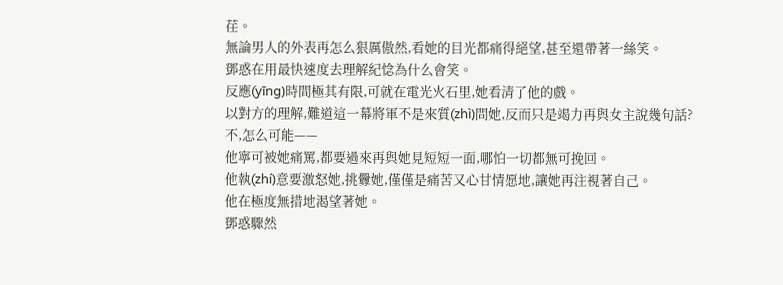荏。
無論男人的外表再怎么狠厲傲然,看她的目光都痛得絕望,甚至還帶著一絲笑。
鄧惑在用最快速度去理解紀惗為什么會笑。
反應(yīng)時間極其有限,可就在電光火石里,她看清了他的戲。
以對方的理解,難道這一幕將軍不是來質(zhì)問她,反而只是竭力再與女主說幾句話?
不,怎么可能——
他寧可被她痛罵,都要過來再與她見短短一面,哪怕一切都無可挽回。
他執(zhí)意要激怒她,挑釁她,僅僅是痛苦又心甘情愿地,讓她再注視著自己。
他在極度無措地渴望著她。
鄧惑驟然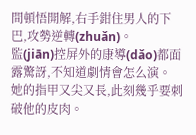間頓悟開解,右手鉗住男人的下巴,攻勢逆轉(zhuǎn)。
監(jiān)控屏外的康導(dǎo)都面露驚訝,不知道劇情會怎么演。
她的指甲又尖又長,此刻幾乎要刺破他的皮肉。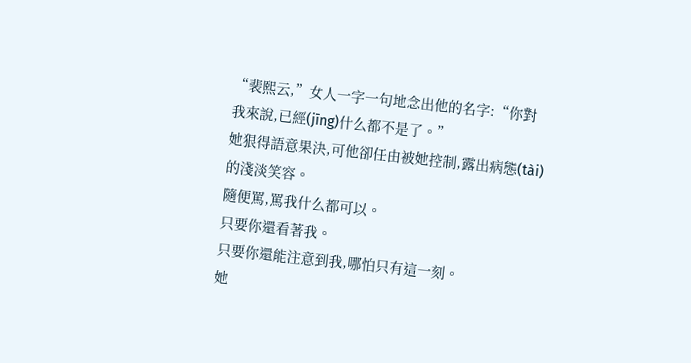“裴熙云,”女人一字一句地念出他的名字:“你對我來說,已經(jīng)什么都不是了。”
她狠得語意果決,可他卻任由被她控制,露出病態(tài)的淺淡笑容。
隨便罵,罵我什么都可以。
只要你還看著我。
只要你還能注意到我,哪怕只有這一刻。
她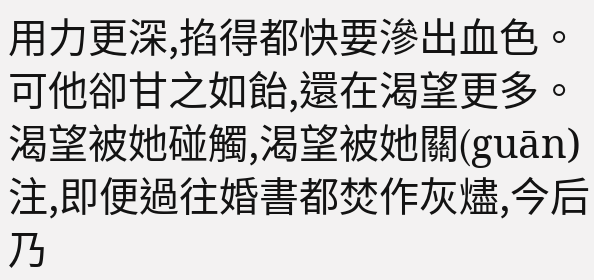用力更深,掐得都快要滲出血色。
可他卻甘之如飴,還在渴望更多。
渴望被她碰觸,渴望被她關(guān)注,即便過往婚書都焚作灰燼,今后乃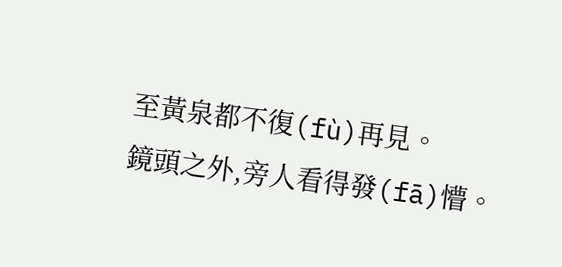至黃泉都不復(fù)再見。
鏡頭之外,旁人看得發(fā)懵。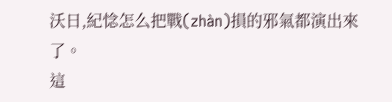沃日,紀惗怎么把戰(zhàn)損的邪氣都演出來了。
這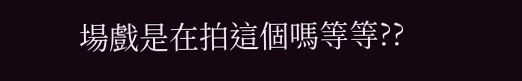場戲是在拍這個嗎等等??